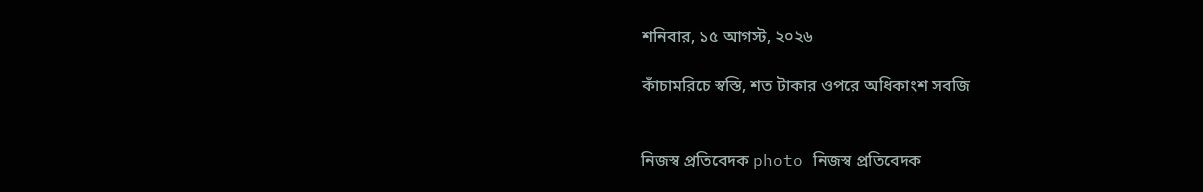শনিবার, ১৫ আগস্ট, ২০২৬

কাঁচামরিচে স্বস্তি, শত টাকার ওপরে অধিকাংশ সবজি


নিজস্ব প্রতিবেদক photo নিজস্ব প্রতিবেদক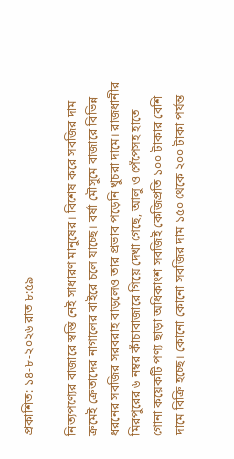প্রকাশিত: ১৪-৮-২০২৬ রাত ৮:৫৯

নিত্যপণ্যের বাজারে স্বস্তি নেই সাধারণ মানুষের। বিশেষ করে সবজির দাম ক্রমেই ক্রেতাদের নাগালের বাইরে চলে যাচ্ছে। বর্ষা মৌসুমে বাজারে বিভিন্ন ধরনের সবজির সরবরাহ বাড়লেও তার প্রভাব পড়েনি খুচরা দামে। রাজধানীর মিরপুরের ৬ নম্বর কাঁচাবাজারে গিয়ে দেখা গেছে, আলু ও পেঁপেসহ হাতে গোনা কয়েকটি পণ্য ছাড়া অধিকাংশ সবজিই কেজিপ্রতি ১০০ টাকার বেশি দামে বিক্রি হচ্ছে। কোনো কোনো সবজির দাম ১৫০ থেকে ২০০ টাকা পর্যন্ত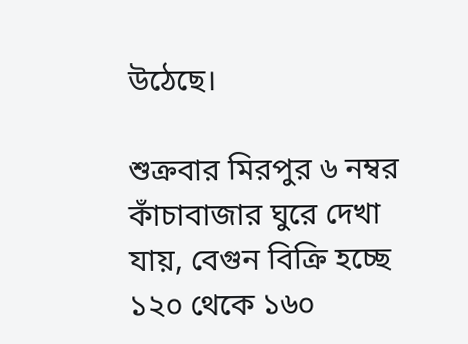উঠেছে।

শুক্রবার মিরপুর ৬ নম্বর কাঁচাবাজার ঘুরে দেখা যায়, বেগুন বিক্রি হচ্ছে ১২০ থেকে ১৬০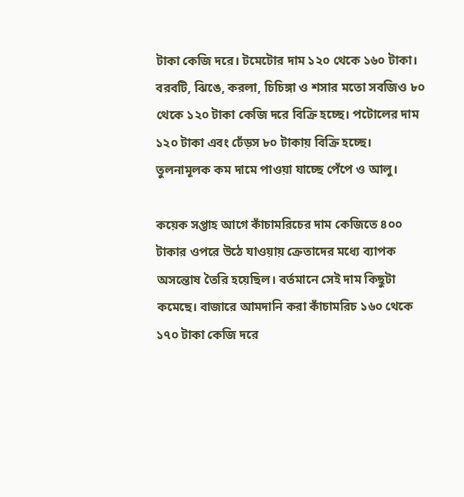টাকা কেজি দরে। টমেটোর দাম ১২০ থেকে ১৬০ টাকা। বরবটি, ঝিঙে, করলা, চিচিঙ্গা ও শসার মতো সবজিও ৮০ থেকে ১২০ টাকা কেজি দরে বিক্রি হচ্ছে। পটোলের দাম ১২০ টাকা এবং ঢেঁড়স ৮০ টাকায় বিক্রি হচ্ছে। তুলনামূলক কম দামে পাওয়া যাচ্ছে পেঁপে ও আলু।

কয়েক সপ্তাহ আগে কাঁচামরিচের দাম কেজিতে ৪০০ টাকার ওপরে উঠে যাওয়ায় ক্রেতাদের মধ্যে ব্যাপক অসন্তোষ তৈরি হয়েছিল। বর্তমানে সেই দাম কিছুটা কমেছে। বাজারে আমদানি করা কাঁচামরিচ ১৬০ থেকে ১৭০ টাকা কেজি দরে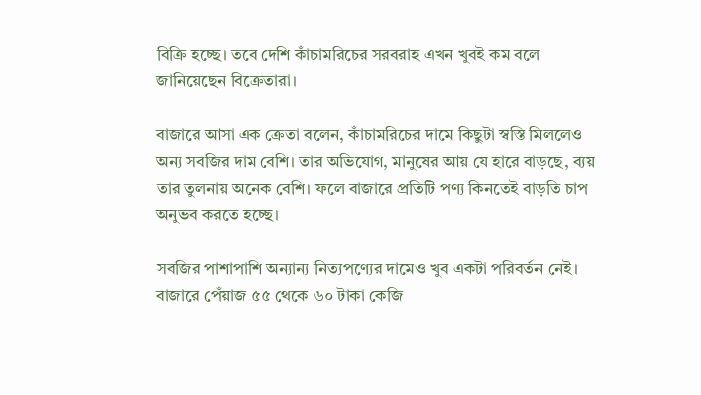বিক্রি হচ্ছে। তবে দেশি কাঁচামরিচের সরবরাহ এখন খুবই কম বলে জানিয়েছেন বিক্রেতারা।

বাজারে আসা এক ক্রেতা বলেন, কাঁচামরিচের দামে কিছুটা স্বস্তি মিললেও অন্য সবজির দাম বেশি। তার অভিযোগ, মানুষের আয় যে হারে বাড়ছে, ব্যয় তার তুলনায় অনেক বেশি। ফলে বাজারে প্রতিটি পণ্য কিনতেই বাড়তি চাপ অনুভব করতে হচ্ছে।

সবজির পাশাপাশি অন্যান্য নিত্যপণ্যের দামেও খুব একটা পরিবর্তন নেই। বাজারে পেঁয়াজ ৫৫ থেকে ৬০ টাকা কেজি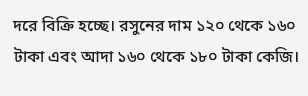দরে বিক্রি হচ্ছে। রসুনের দাম ১২০ থেকে ১৬০ টাকা এবং আদা ১৬০ থেকে ১৮০ টাকা কেজি।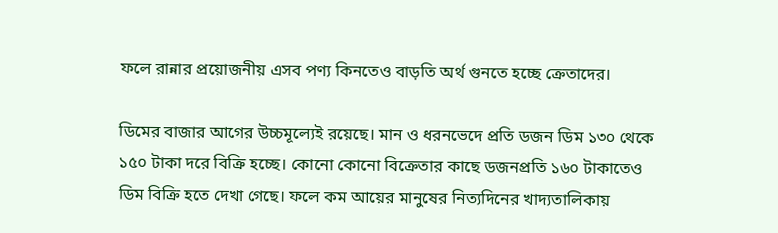ফলে রান্নার প্রয়োজনীয় এসব পণ্য কিনতেও বাড়তি অর্থ গুনতে হচ্ছে ক্রেতাদের।

ডিমের বাজার আগের উচ্চমূল্যেই রয়েছে। মান ও ধরনভেদে প্রতি ডজন ডিম ১৩০ থেকে ১৫০ টাকা দরে বিক্রি হচ্ছে। কোনো কোনো বিক্রেতার কাছে ডজনপ্রতি ১৬০ টাকাতেও ডিম বিক্রি হতে দেখা গেছে। ফলে কম আয়ের মানুষের নিত্যদিনের খাদ্যতালিকায়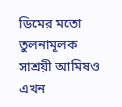ডিমের মতো তুলনামূলক সাশ্রয়ী আমিষও এখন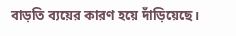বাড়তি ব্যয়ের কারণ হয়ে দাঁড়িয়েছে।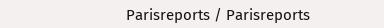Parisreports / Parisreports